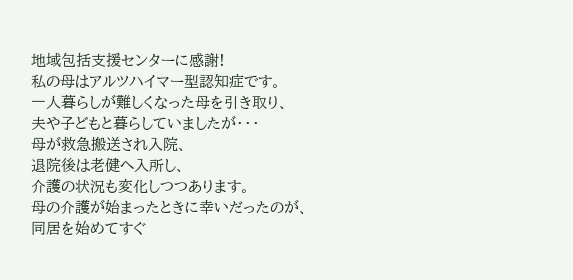地域包括支援センターに感謝!
私の母はアルツハイマー型認知症です。
一人暮らしが難しくなった母を引き取り、
夫や子どもと暮らしていましたが・・・
母が救急搬送され入院、
退院後は老健へ入所し、
介護の状況も変化しつつあります。
母の介護が始まったときに幸いだったのが、
同居を始めてすぐ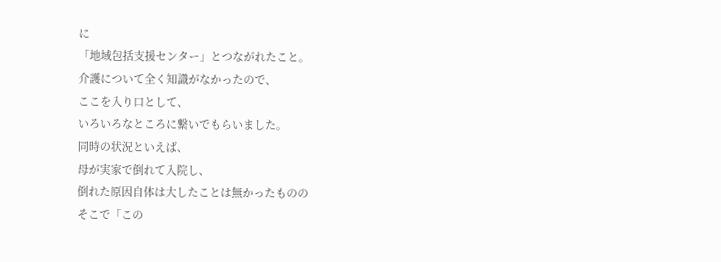に
「地域包括支援センター」とつながれたこと。
介護について全く知識がなかったので、
ここを入り口として、
いろいろなところに繋いでもらいました。
同時の状況といえば、
母が実家で倒れて入院し、
倒れた原因自体は大したことは無かったものの
そこで「この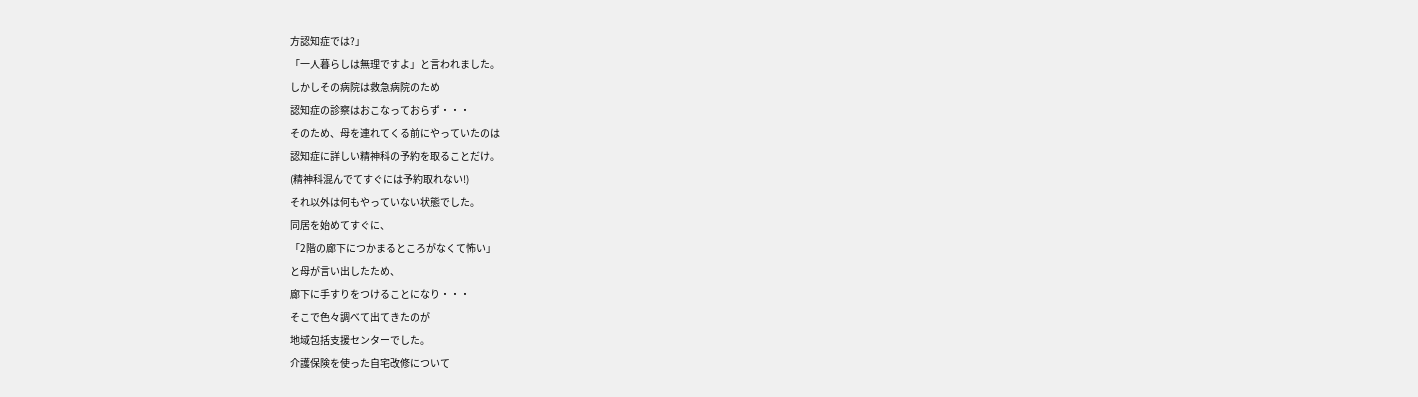方認知症では?」
「一人暮らしは無理ですよ」と言われました。
しかしその病院は救急病院のため
認知症の診察はおこなっておらず・・・
そのため、母を連れてくる前にやっていたのは
認知症に詳しい精神科の予約を取ることだけ。
(精神科混んでてすぐには予約取れない!)
それ以外は何もやっていない状態でした。
同居を始めてすぐに、
「2階の廊下につかまるところがなくて怖い」
と母が言い出したため、
廊下に手すりをつけることになり・・・
そこで色々調べて出てきたのが
地域包括支援センターでした。
介護保険を使った自宅改修について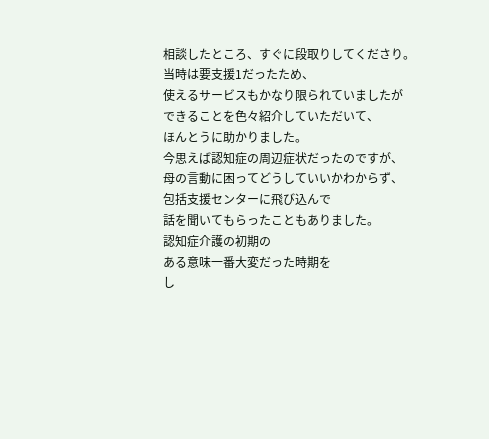相談したところ、すぐに段取りしてくださり。
当時は要支援1だったため、
使えるサービスもかなり限られていましたが
できることを色々紹介していただいて、
ほんとうに助かりました。
今思えば認知症の周辺症状だったのですが、
母の言動に困ってどうしていいかわからず、
包括支援センターに飛び込んで
話を聞いてもらったこともありました。
認知症介護の初期の
ある意味一番大変だった時期を
し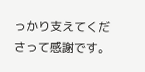っかり支えてくださって感謝です。